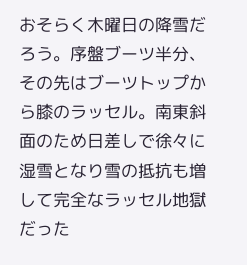おそらく木曜日の降雪だろう。序盤ブーツ半分、その先はブーツトップから膝のラッセル。南東斜面のため日差しで徐々に湿雪となり雪の抵抗も増して完全なラッセル地獄だった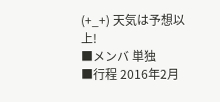(+_+) 天気は予想以上!
■メンバ 単独
■行程 2016年2月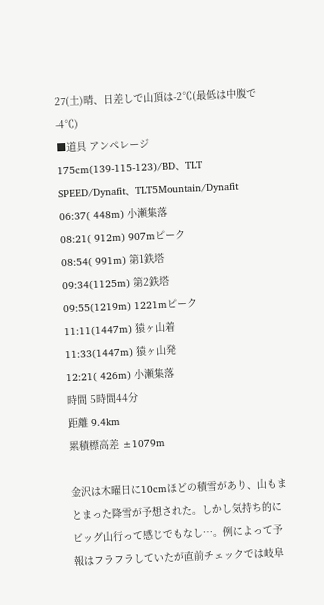27(土)晴、日差しで山頂は-2℃(最低は中腹で-4℃)
■道具 アンペレージ175cm(139-115-123)/BD、TLT SPEED/Dynafit、TLT5Mountain/Dynafit
06:37( 448m) 小瀬集落
08:21( 912m) 907mピーク
08:54( 991m) 第1鉄塔
09:34(1125m) 第2鉄塔
09:55(1219m) 1221mピーク
11:11(1447m) 猿ヶ山着
11:33(1447m) 猿ヶ山発
12:21( 426m) 小瀬集落
時間 5時間44分
距離 9.4km
累積標高差 ±1079m

金沢は木曜日に10cmほどの積雪があり、山もまとまった降雪が予想された。しかし気持ち的にビッグ山行って感じでもなし…。例によって予報はフラフラしていたが直前チェックでは岐阜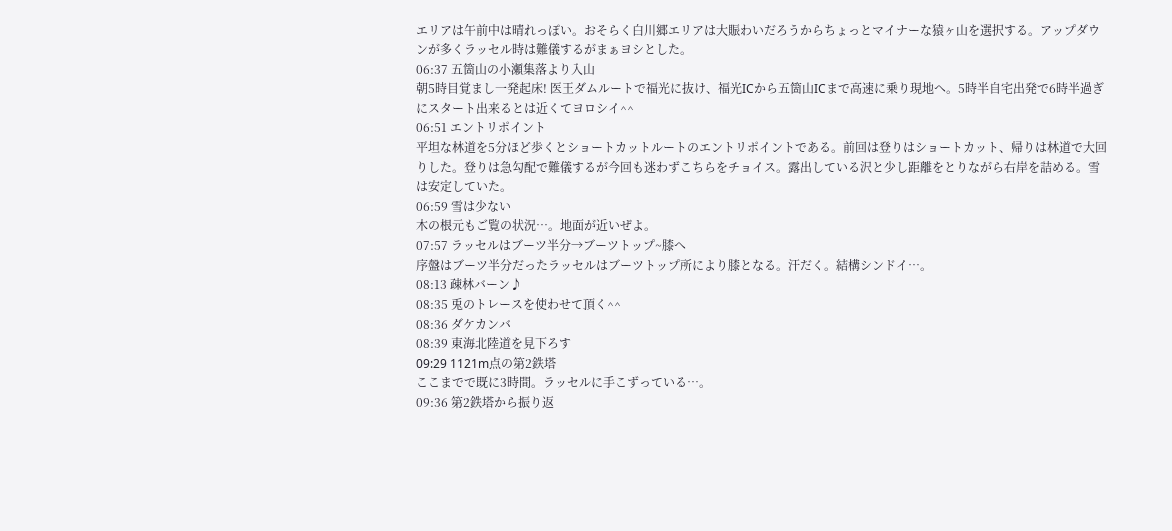エリアは午前中は晴れっぽい。おそらく白川郷エリアは大賑わいだろうからちょっとマイナーな猿ヶ山を選択する。アップダウンが多くラッセル時は難儀するがまぁヨシとした。
06:37 五箇山の小瀬集落より入山
朝5時目覚まし一発起床! 医王ダムルートで福光に抜け、福光ICから五箇山ICまで高速に乗り現地へ。5時半自宅出発で6時半過ぎにスタート出来るとは近くてヨロシイ^^
06:51 エントリポイント
平坦な林道を5分ほど歩くとショートカットルートのエントリポイントである。前回は登りはショートカット、帰りは林道で大回りした。登りは急勾配で難儀するが今回も迷わずこちらをチョイス。露出している沢と少し距離をとりながら右岸を詰める。雪は安定していた。
06:59 雪は少ない
木の根元もご覧の状況…。地面が近いぜよ。
07:57 ラッセルはブーツ半分→ブーツトップ~膝へ
序盤はブーツ半分だったラッセルはブーツトップ所により膝となる。汗だく。結構シンドイ…。
08:13 疎林バーン♪
08:35 兎のトレースを使わせて頂く^^
08:36 ダケカンバ
08:39 東海北陸道を見下ろす
09:29 1121m点の第2鉄塔
ここまでで既に3時間。ラッセルに手こずっている…。
09:36 第2鉄塔から振り返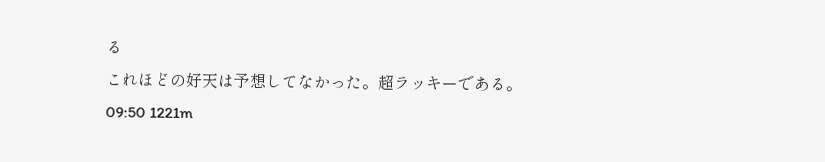る
これほどの好天は予想してなかった。超ラッキーである。
09:50 1221m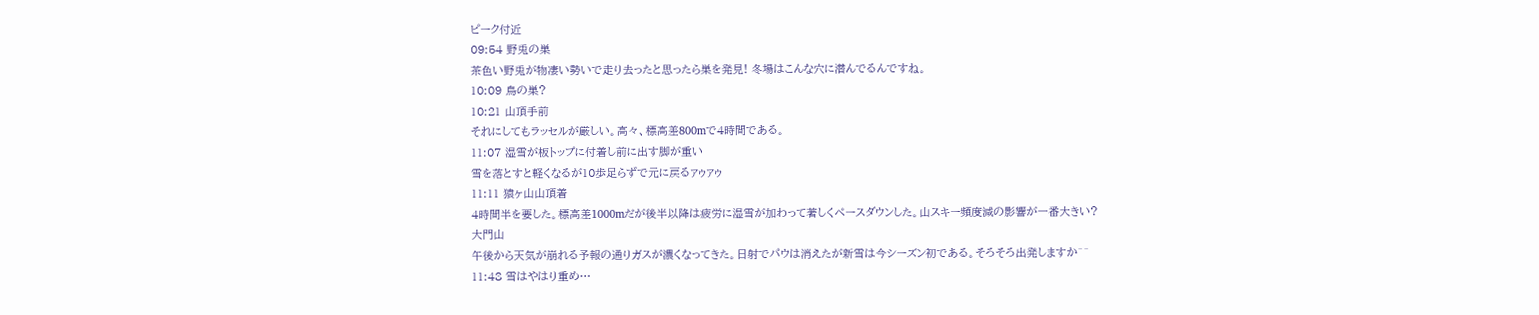ピーク付近
09:54 野兎の巣
茶色い野兎が物凄い勢いで走り去ったと思ったら巣を発見! 冬場はこんな穴に潜んでるんですね。
10:09 鳥の巣?
10:21 山頂手前
それにしてもラッセルが厳しい。高々、標高差800mで4時間である。
11:07 湿雪が板トップに付着し前に出す脚が重い
雪を落とすと軽くなるが10歩足らずで元に戻るァゥァゥ
11:11 猿ヶ山山頂着
4時間半を要した。標高差1000mだが後半以降は疲労に湿雪が加わって著しくペースダウンした。山スキー頻度減の影響が一番大きい?
大門山
午後から天気が崩れる予報の通りガスが濃くなってきた。日射でパウは消えたが新雪は今シーズン初である。そろそろ出発しますか^^
11:48 雪はやはり重め…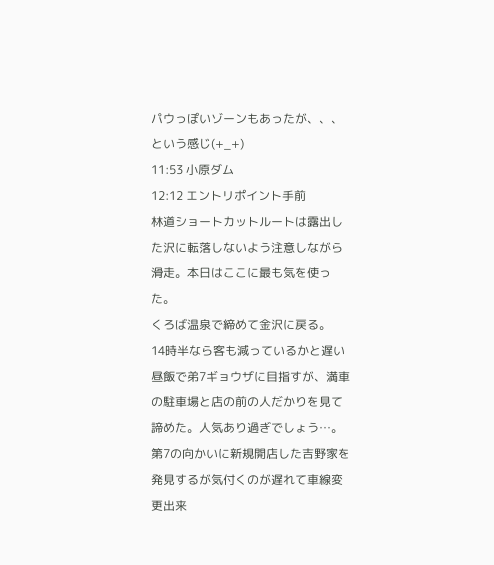パウっぽいゾーンもあったが、、、という感じ(+_+)
11:53 小原ダム
12:12 エントリポイント手前
林道ショートカットルートは露出した沢に転落しないよう注意しながら滑走。本日はここに最も気を使った。
くろば温泉で締めて金沢に戻る。
14時半なら客も減っているかと遅い昼飯で弟7ギョウザに目指すが、満車の駐車場と店の前の人だかりを見て諦めた。人気あり過ぎでしょう…。第7の向かいに新規開店した吉野家を発見するが気付くのが遅れて車線変更出来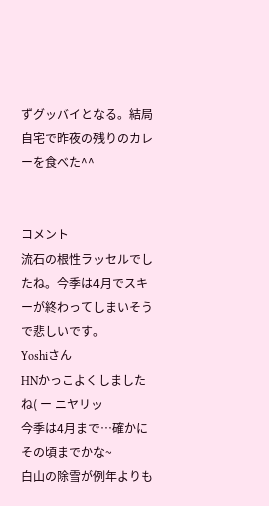ずグッバイとなる。結局自宅で昨夜の残りのカレーを食べた^^


コメント
流石の根性ラッセルでしたね。今季は4月でスキーが終わってしまいそうで悲しいです。
Yoshiさん
HNかっこよくしましたね( ー ニヤリッ
今季は4月まで…確かにその頃までかな~
白山の除雪が例年よりも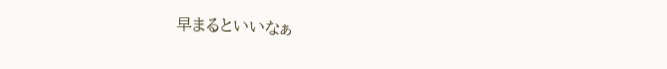早まるといいなぁ